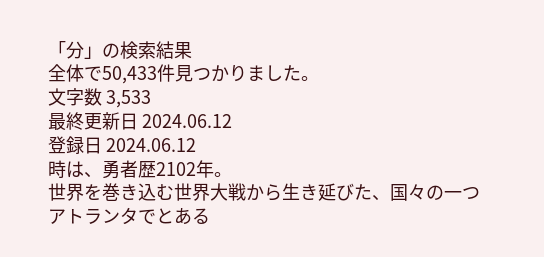「分」の検索結果
全体で50,433件見つかりました。
文字数 3,533
最終更新日 2024.06.12
登録日 2024.06.12
時は、勇者歴2102年。
世界を巻き込む世界大戦から生き延びた、国々の一つアトランタでとある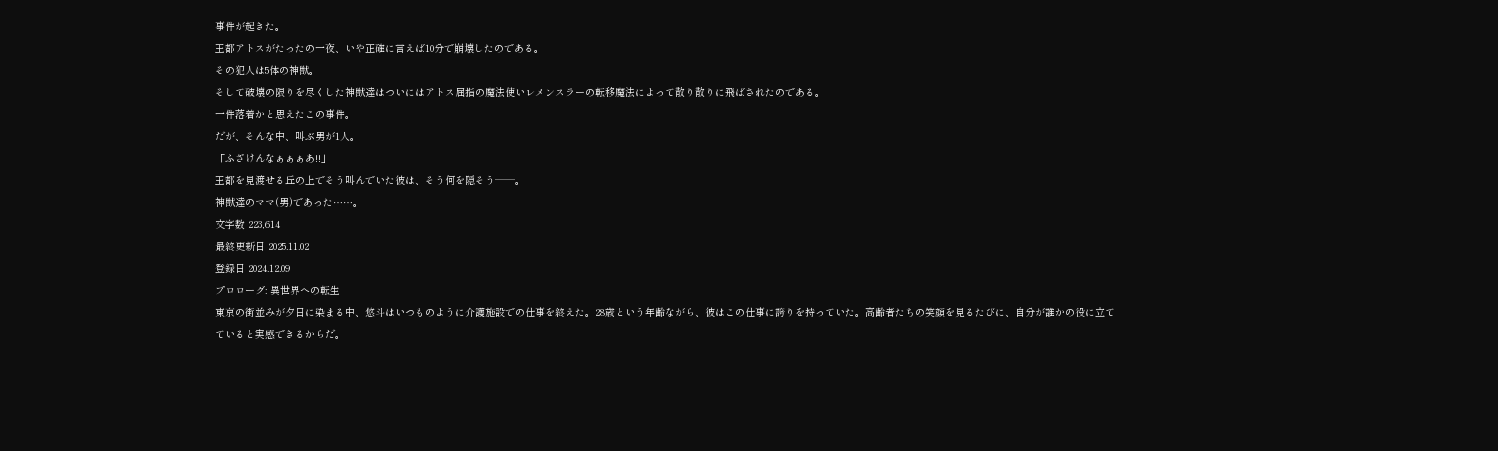事件が起きた。
王都アトスがたったの一夜、いや正確に言えば10分で崩壊したのである。
その犯人は5体の神獣。
そして破壊の限りを尽くした神獣達はついにはアトス屈指の魔法使いレメンスラーの転移魔法によって散り散りに飛ばされたのである。
一件落着かと思えたこの事件。
だが、そんな中、叫ぶ男が1人。
「ふざけんなぁぁぁあ!!」
王都を見渡せる丘の上でそう叫んでいた彼は、そう何を隠そう──。
神獣達のママ(男)であった……。
文字数 223,614
最終更新日 2025.11.02
登録日 2024.12.09
プロローグ: 異世界への転生
東京の街並みが夕日に染まる中、悠斗はいつものように介護施設での仕事を終えた。28歳という年齢ながら、彼はこの仕事に誇りを持っていた。高齢者たちの笑顔を見るたびに、自分が誰かの役に立てていると実感できるからだ。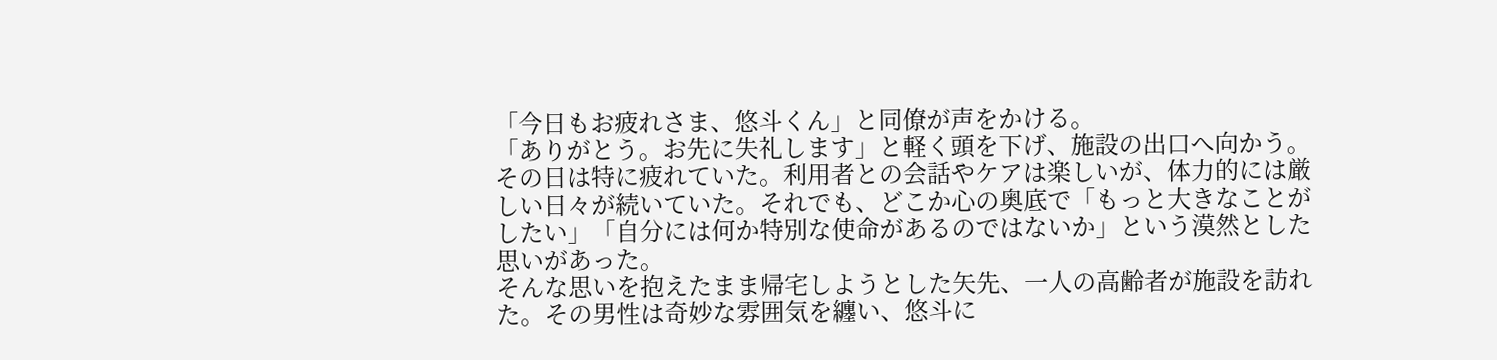「今日もお疲れさま、悠斗くん」と同僚が声をかける。
「ありがとう。お先に失礼します」と軽く頭を下げ、施設の出口へ向かう。
その日は特に疲れていた。利用者との会話やケアは楽しいが、体力的には厳しい日々が続いていた。それでも、どこか心の奥底で「もっと大きなことがしたい」「自分には何か特別な使命があるのではないか」という漠然とした思いがあった。
そんな思いを抱えたまま帰宅しようとした矢先、一人の高齢者が施設を訪れた。その男性は奇妙な雰囲気を纏い、悠斗に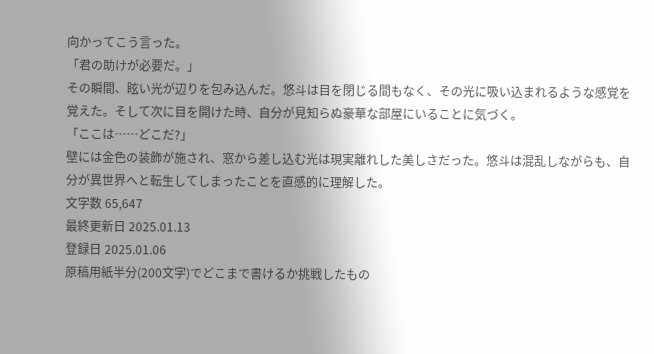向かってこう言った。
「君の助けが必要だ。」
その瞬間、眩い光が辺りを包み込んだ。悠斗は目を閉じる間もなく、その光に吸い込まれるような感覚を覚えた。そして次に目を開けた時、自分が見知らぬ豪華な部屋にいることに気づく。
「ここは……どこだ?」
壁には金色の装飾が施され、窓から差し込む光は現実離れした美しさだった。悠斗は混乱しながらも、自分が異世界へと転生してしまったことを直感的に理解した。
文字数 65,647
最終更新日 2025.01.13
登録日 2025.01.06
原稿用紙半分(200文字)でどこまで書けるか挑戦したもの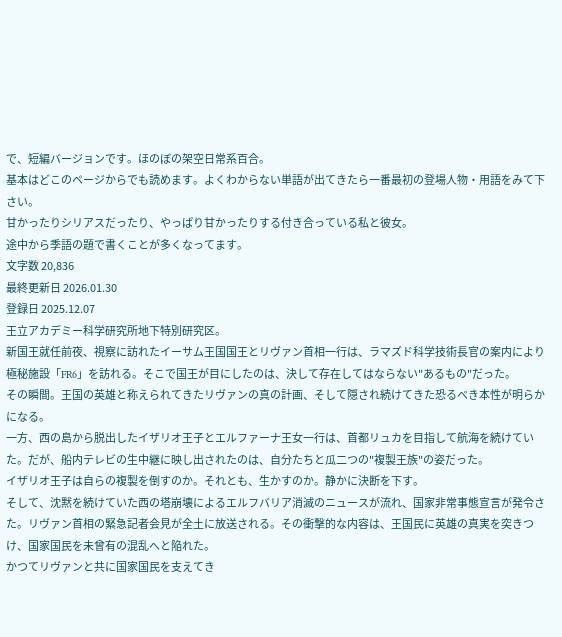で、短編バージョンです。ほのぼの架空日常系百合。
基本はどこのページからでも読めます。よくわからない単語が出てきたら一番最初の登場人物・用語をみて下さい。
甘かったりシリアスだったり、やっぱり甘かったりする付き合っている私と彼女。
途中から季語の題で書くことが多くなってます。
文字数 20,836
最終更新日 2026.01.30
登録日 2025.12.07
王立アカデミー科学研究所地下特別研究区。
新国王就任前夜、視察に訪れたイーサム王国国王とリヴァン首相一行は、ラマズド科学技術長官の案内により極秘施設「FR6」を訪れる。そこで国王が目にしたのは、決して存在してはならない"あるもの"だった。
その瞬間。王国の英雄と称えられてきたリヴァンの真の計画、そして隠され続けてきた恐るべき本性が明らかになる。
一方、西の島から脱出したイザリオ王子とエルファーナ王女一行は、首都リュカを目指して航海を続けていた。だが、船内テレビの生中継に映し出されたのは、自分たちと瓜二つの"複製王族"の姿だった。
イザリオ王子は自らの複製を倒すのか。それとも、生かすのか。静かに決断を下す。
そして、沈黙を続けていた西の塔崩壊によるエルフバリア消滅のニュースが流れ、国家非常事態宣言が発令さた。リヴァン首相の緊急記者会見が全土に放送される。その衝撃的な内容は、王国民に英雄の真実を突きつけ、国家国民を未曾有の混乱へと陥れた。
かつてリヴァンと共に国家国民を支えてき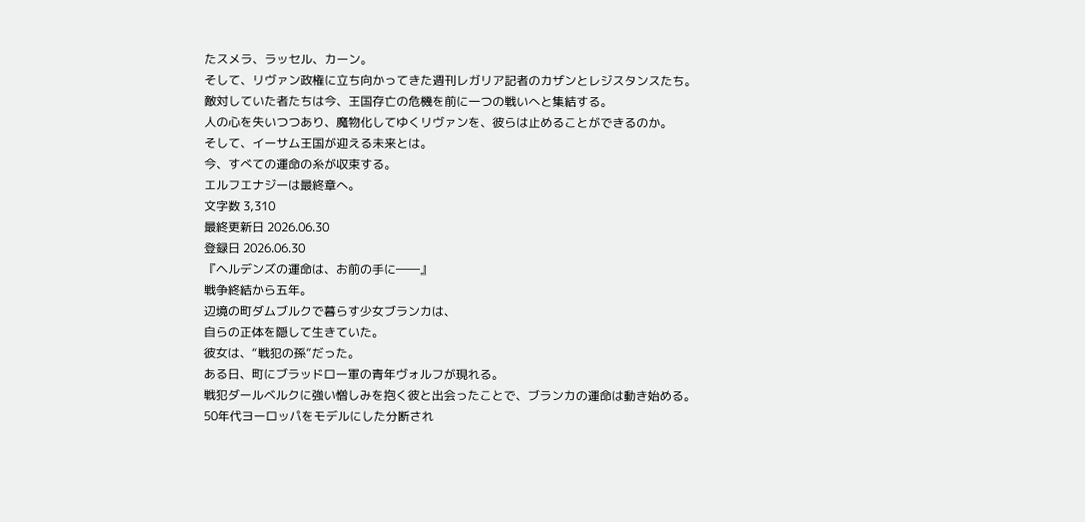たスメラ、ラッセル、カーン。
そして、リヴァン政権に立ち向かってきた週刊レガリア記者のカザンとレジスタンスたち。
敵対していた者たちは今、王国存亡の危機を前に一つの戦いへと集結する。
人の心を失いつつあり、魔物化してゆくリヴァンを、彼らは止めることができるのか。
そして、イーサム王国が迎える未来とは。
今、すべての運命の糸が収束する。
エルフエナジーは最終章へ。
文字数 3,310
最終更新日 2026.06.30
登録日 2026.06.30
『ヘルデンズの運命は、お前の手に――』
戦争終結から五年。
辺境の町ダムブルクで暮らす少女ブランカは、
自らの正体を隠して生きていた。
彼女は、“戦犯の孫”だった。
ある日、町にブラッドロー軍の青年ヴォルフが現れる。
戦犯ダールベルクに強い憎しみを抱く彼と出会ったことで、ブランカの運命は動き始める。
50年代ヨーロッパをモデルにした分断され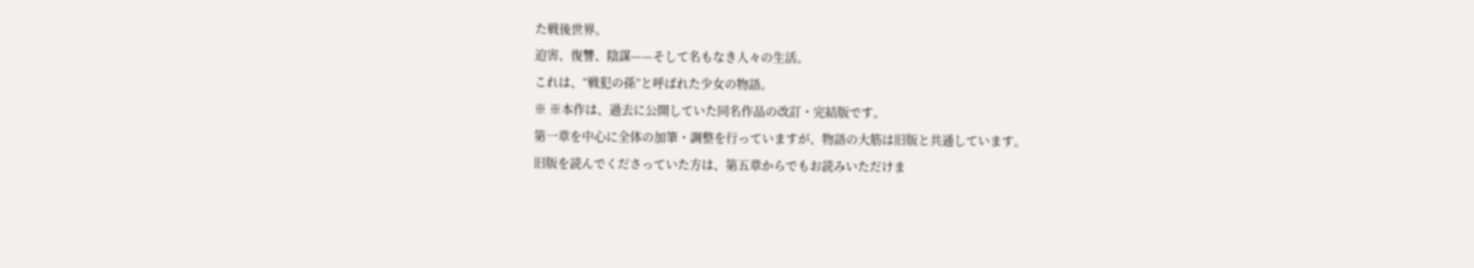た戦後世界。
迫害、復讐、陰謀——そして名もなき人々の生活。
これは、“戦犯の孫”と呼ばれた少女の物語。
※ ※本作は、過去に公開していた同名作品の改訂・完結版です。
第一章を中心に全体の加筆・調整を行っていますが、物語の大筋は旧版と共通しています。
旧版を読んでくださっていた方は、第五章からでもお読みいただけま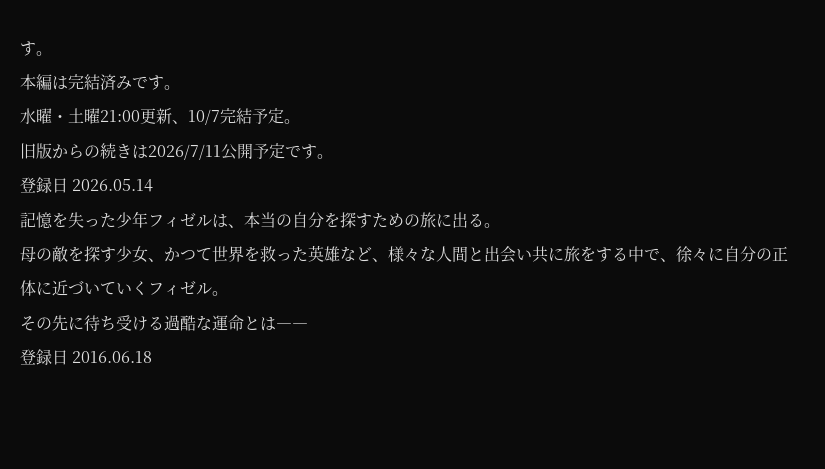す。
本編は完結済みです。
水曜・土曜21:00更新、10/7完結予定。
旧版からの続きは2026/7/11公開予定です。
登録日 2026.05.14
記憶を失った少年フィゼルは、本当の自分を探すための旅に出る。
母の敵を探す少女、かつて世界を救った英雄など、様々な人間と出会い共に旅をする中で、徐々に自分の正体に近づいていくフィゼル。
その先に待ち受ける過酷な運命とは――
登録日 2016.06.18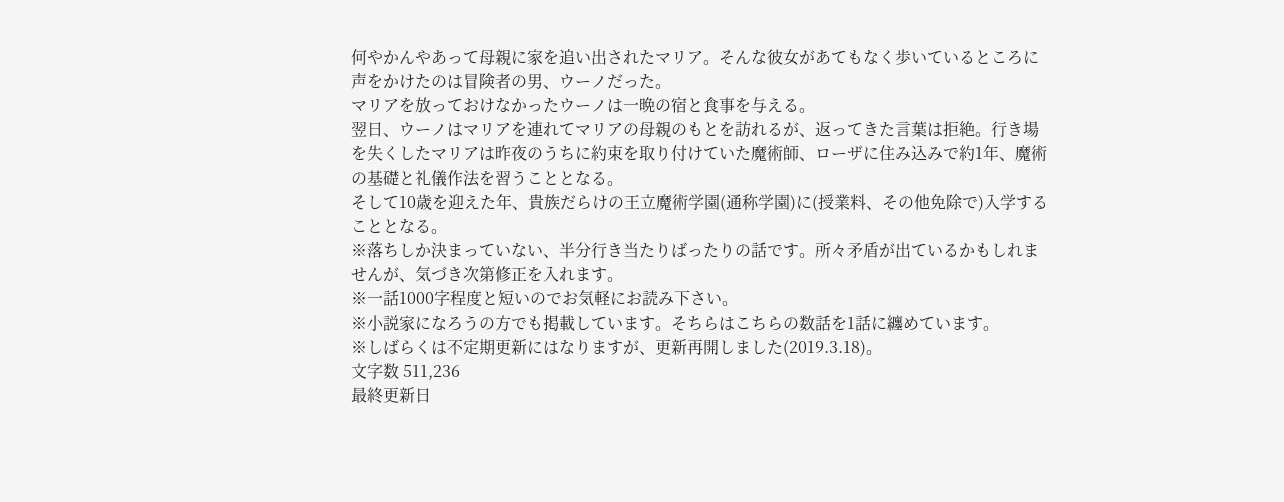何やかんやあって母親に家を追い出されたマリア。そんな彼女があてもなく歩いているところに声をかけたのは冒険者の男、ウーノだった。
マリアを放っておけなかったウーノは一晩の宿と食事を与える。
翌日、ウーノはマリアを連れてマリアの母親のもとを訪れるが、返ってきた言葉は拒絶。行き場を失くしたマリアは昨夜のうちに約束を取り付けていた魔術師、ローザに住み込みで約1年、魔術の基礎と礼儀作法を習うこととなる。
そして10歳を迎えた年、貴族だらけの王立魔術学園(通称学園)に(授業料、その他免除で)入学することとなる。
※落ちしか決まっていない、半分行き当たりばったりの話です。所々矛盾が出ているかもしれませんが、気づき次第修正を入れます。
※一話1000字程度と短いのでお気軽にお読み下さい。
※小説家になろうの方でも掲載しています。そちらはこちらの数話を1話に纏めています。
※しばらくは不定期更新にはなりますが、更新再開しました(2019.3.18)。
文字数 511,236
最終更新日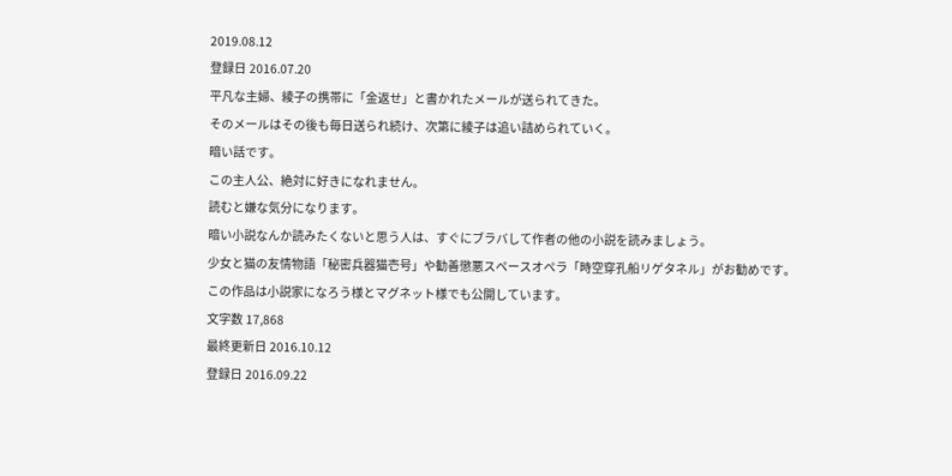2019.08.12
登録日 2016.07.20
平凡な主婦、綾子の携帯に「金返せ」と書かれたメールが送られてきた。
そのメールはその後も毎日送られ続け、次第に綾子は追い詰められていく。
暗い話です。
この主人公、絶対に好きになれません。
読むと嫌な気分になります。
暗い小説なんか読みたくないと思う人は、すぐにブラバして作者の他の小説を読みましょう。
少女と猫の友情物語「秘密兵器猫壱号」や勧善懲悪スペースオペラ「時空穿孔船リゲタネル」がお勧めです。
この作品は小説家になろう様とマグネット様でも公開しています。
文字数 17,868
最終更新日 2016.10.12
登録日 2016.09.22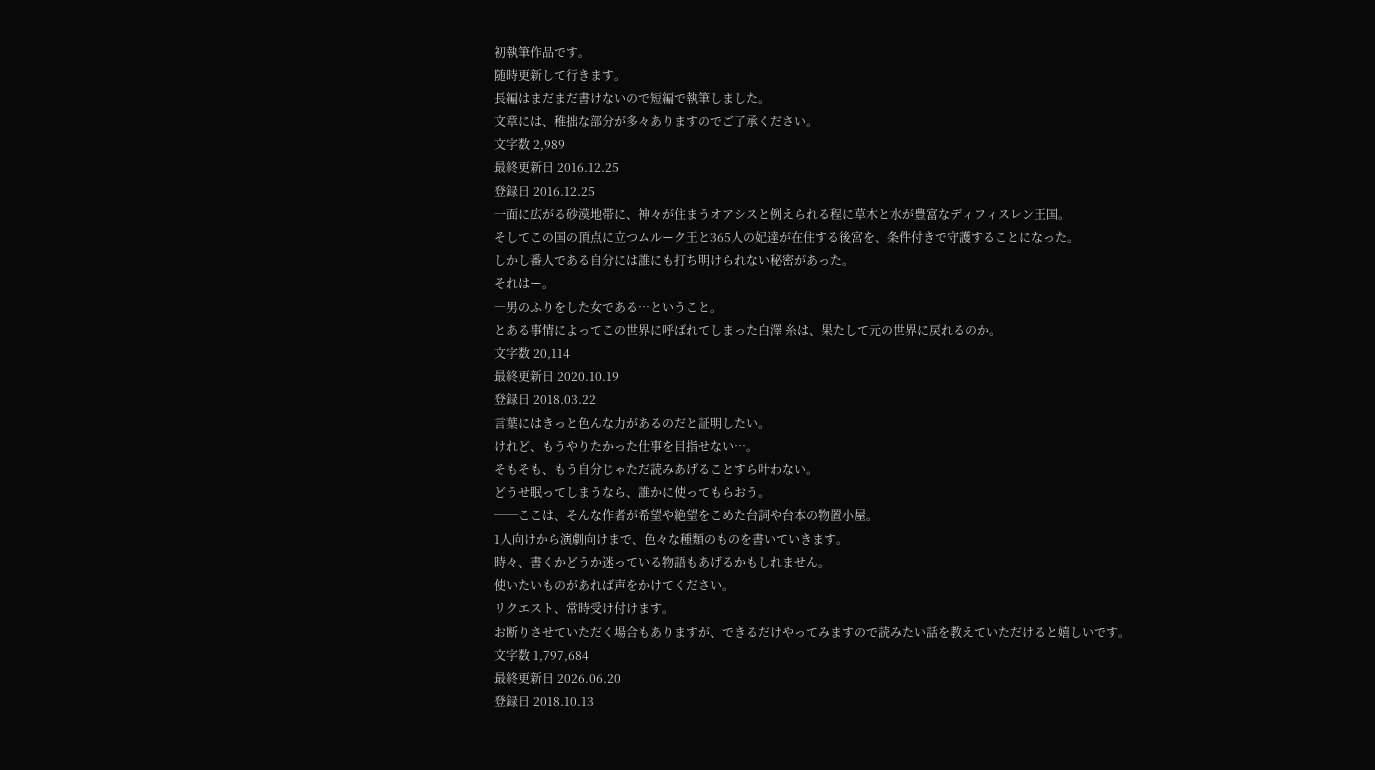初執筆作品です。
随時更新して行きます。
長編はまだまだ書けないので短編で執筆しました。
文章には、稚拙な部分が多々ありますのでご了承ください。
文字数 2,989
最終更新日 2016.12.25
登録日 2016.12.25
一面に広がる砂漠地帯に、神々が住まうオアシスと例えられる程に草木と水が豊富なディフィスレン王国。
そしてこの国の頂点に立つムルーク王と365人の妃達が在住する後宮を、条件付きで守護することになった。
しかし番人である自分には誰にも打ち明けられない秘密があった。
それはー。
―男のふりをした女である…ということ。
とある事情によってこの世界に呼ばれてしまった白澤 糸は、果たして元の世界に戻れるのか。
文字数 20,114
最終更新日 2020.10.19
登録日 2018.03.22
言葉にはきっと色んな力があるのだと証明したい。
けれど、もうやりたかった仕事を目指せない…。
そもそも、もう自分じゃただ読みあげることすら叶わない。
どうせ眠ってしまうなら、誰かに使ってもらおう。
──ここは、そんな作者が希望や絶望をこめた台詞や台本の物置小屋。
1人向けから演劇向けまで、色々な種類のものを書いていきます。
時々、書くかどうか迷っている物語もあげるかもしれません。
使いたいものがあれば声をかけてください。
リクエスト、常時受け付けます。
お断りさせていただく場合もありますが、できるだけやってみますので読みたい話を教えていただけると嬉しいです。
文字数 1,797,684
最終更新日 2026.06.20
登録日 2018.10.13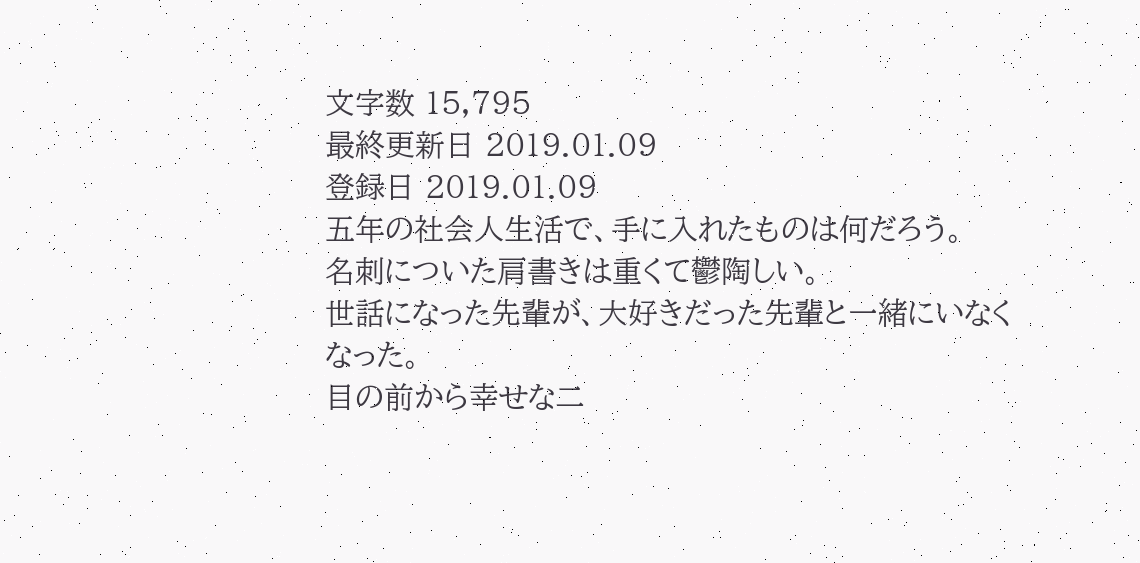文字数 15,795
最終更新日 2019.01.09
登録日 2019.01.09
五年の社会人生活で、手に入れたものは何だろう。
名刺についた肩書きは重くて鬱陶しい。
世話になった先輩が、大好きだった先輩と一緒にいなくなった。
目の前から幸せな二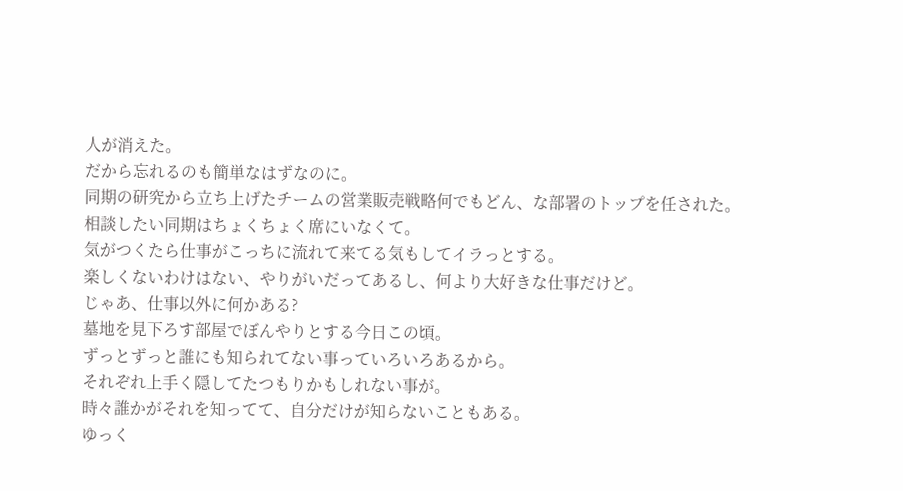人が消えた。
だから忘れるのも簡単なはずなのに。
同期の研究から立ち上げたチームの営業販売戦略何でもどん、な部署のトップを任された。
相談したい同期はちょくちょく席にいなくて。
気がつくたら仕事がこっちに流れて来てる気もしてイラっとする。
楽しくないわけはない、やりがいだってあるし、何より大好きな仕事だけど。
じゃあ、仕事以外に何かある?
墓地を見下ろす部屋でぼんやりとする今日この頃。
ずっとずっと誰にも知られてない事っていろいろあるから。
それぞれ上手く隠してたつもりかもしれない事が。
時々誰かがそれを知ってて、自分だけが知らないこともある。
ゆっく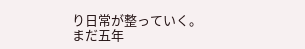り日常が整っていく。
まだ五年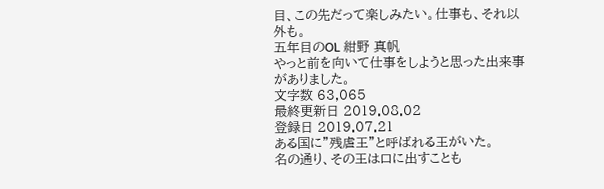目、この先だって楽しみたい。仕事も、それ以外も。
五年目のOL 紺野 真帆
やっと前を向いて仕事をしようと思った出来事がありました。
文字数 63,065
最終更新日 2019.08.02
登録日 2019.07.21
ある国に”残虐王”と呼ばれる王がいた。
名の通り、その王は口に出すことも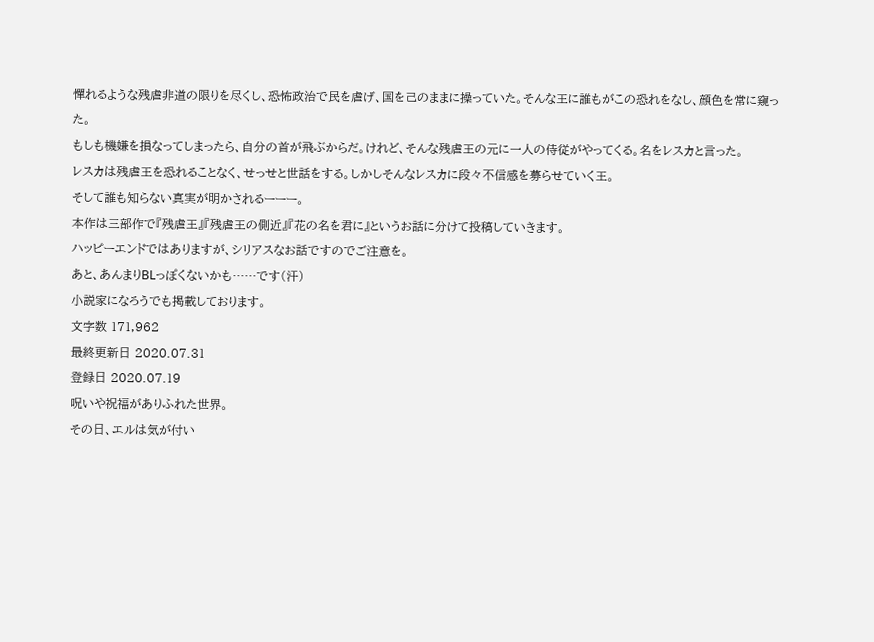憚れるような残虐非道の限りを尽くし、恐怖政治で民を虐げ、国を己のままに操っていた。そんな王に誰もがこの恐れをなし、顔色を常に窺った。
もしも機嫌を損なってしまったら、自分の首が飛ぶからだ。けれど、そんな残虐王の元に一人の侍従がやってくる。名をレスカと言った。
レスカは残虐王を恐れることなく、せっせと世話をする。しかしそんなレスカに段々不信感を募らせていく王。
そして誰も知らない真実が明かされるーーー。
本作は三部作で『残虐王』『残虐王の側近』『花の名を君に』というお話に分けて投稿していきます。
ハッピーエンドではありますが、シリアスなお話ですのでご注意を。
あと、あんまりBLっぽくないかも……です(汗)
小説家になろうでも掲載しております。
文字数 171,962
最終更新日 2020.07.31
登録日 2020.07.19
呪いや祝福がありふれた世界。
その日、エルは気が付い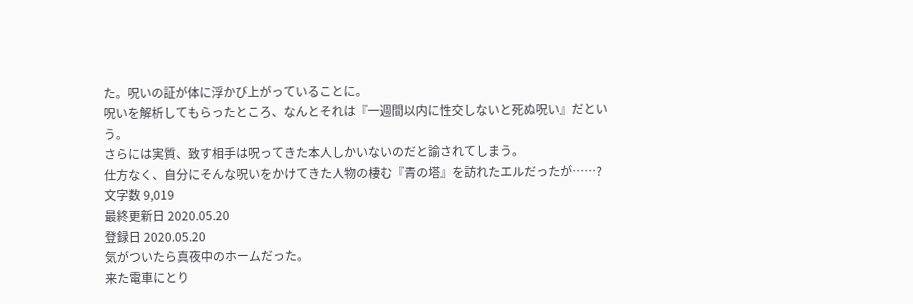た。呪いの証が体に浮かび上がっていることに。
呪いを解析してもらったところ、なんとそれは『一週間以内に性交しないと死ぬ呪い』だという。
さらには実質、致す相手は呪ってきた本人しかいないのだと諭されてしまう。
仕方なく、自分にそんな呪いをかけてきた人物の棲む『青の塔』を訪れたエルだったが……?
文字数 9,019
最終更新日 2020.05.20
登録日 2020.05.20
気がついたら真夜中のホームだった。
来た電車にとり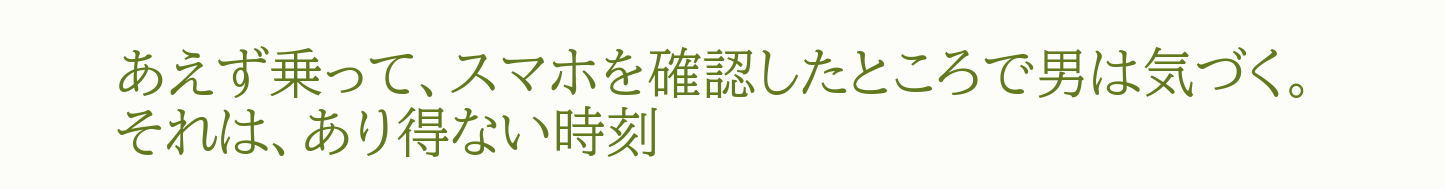あえず乗って、スマホを確認したところで男は気づく。
それは、あり得ない時刻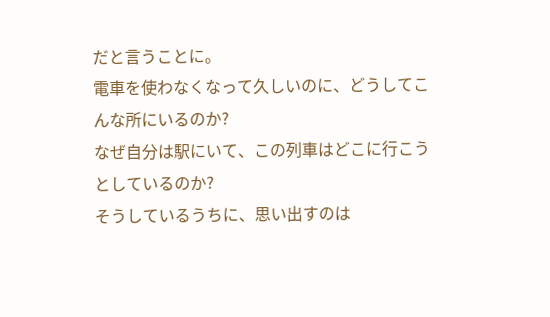だと言うことに。
電車を使わなくなって久しいのに、どうしてこんな所にいるのか?
なぜ自分は駅にいて、この列車はどこに行こうとしているのか?
そうしているうちに、思い出すのは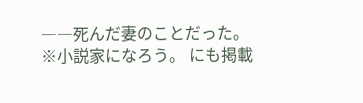――死んだ妻のことだった。
※小説家になろう。 にも掲載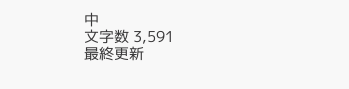中
文字数 3,591
最終更新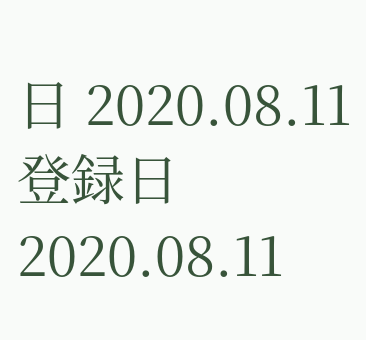日 2020.08.11
登録日 2020.08.11